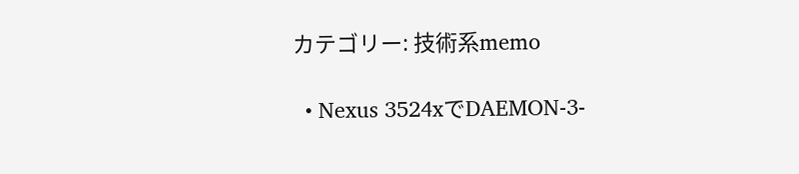カテゴリー: 技術系memo

  • Nexus 3524xでDAEMON-3-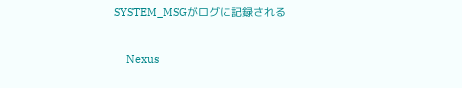SYSTEM_MSGがログに記録される

    Nexus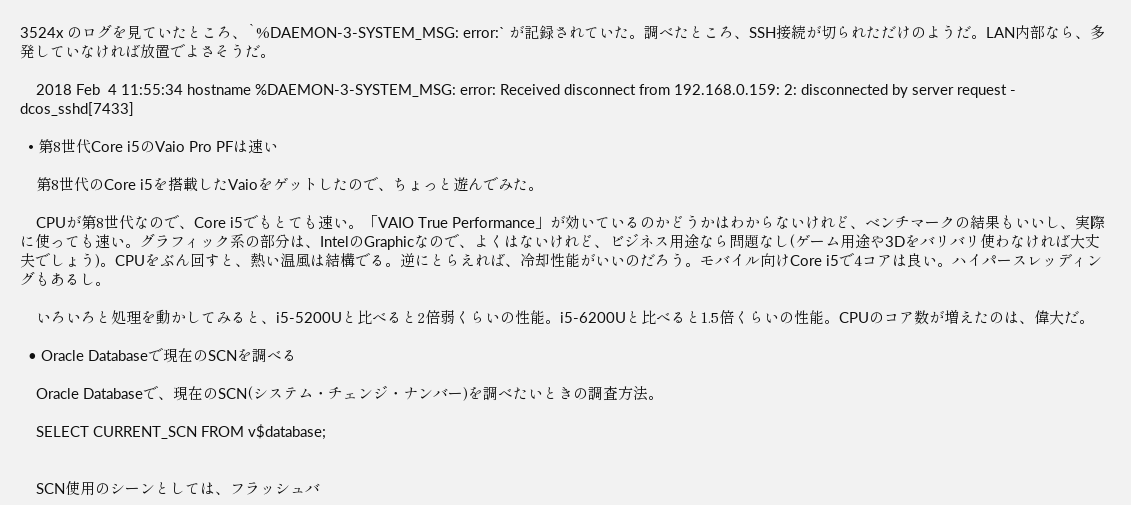3524x のログを見ていたところ、`%DAEMON-3-SYSTEM_MSG: error:` が記録されていた。調べたところ、SSH接続が切られただけのようだ。LAN内部なら、多発していなければ放置でよさそうだ。

    2018 Feb  4 11:55:34 hostname %DAEMON-3-SYSTEM_MSG: error: Received disconnect from 192.168.0.159: 2: disconnected by server request - dcos_sshd[7433]

  • 第8世代Core i5のVaio Pro PFは速い

    第8世代のCore i5を搭載したVaioをゲットしたので、ちょっと遊んでみた。

    CPUが第8世代なので、Core i5でもとても速い。「VAIO True Performance」が効いているのかどうかはわからないけれど、ベンチマークの結果もいいし、実際に使っても速い。グラフィック系の部分は、IntelのGraphicなので、よくはないけれど、ビジネス用途なら問題なし(ゲーム用途や3Dをバリバリ使わなければ大丈夫でしょう)。CPUをぶん回すと、熱い温風は結構でる。逆にとらえれば、冷却性能がいいのだろう。モバイル向けCore i5で4コアは良い。ハイパースレッディングもあるし。

    いろいろと処理を動かしてみると、i5-5200Uと比べると2倍弱くらいの性能。i5-6200Uと比べると1.5倍くらいの性能。CPUのコア数が増えたのは、偉大だ。

  • Oracle Databaseで現在のSCNを調べる

    Oracle Databaseで、現在のSCN(システム・チェンジ・ナンバー)を調べたいときの調査方法。

    SELECT CURRENT_SCN FROM v$database;


    SCN使用のシーンとしては、フラッシュバ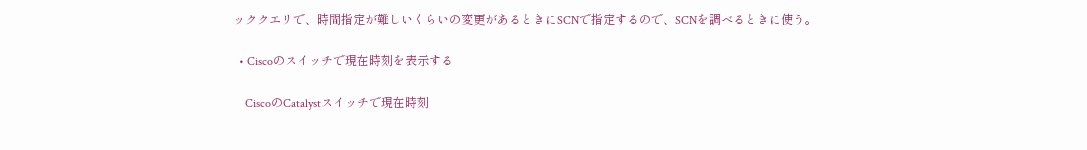ッククエリで、時間指定が難しいくらいの変更があるときにSCNで指定するので、SCNを調べるときに使う。

  • Ciscoのスイッチで現在時刻を表示する

    CiscoのCatalystスイッチで現在時刻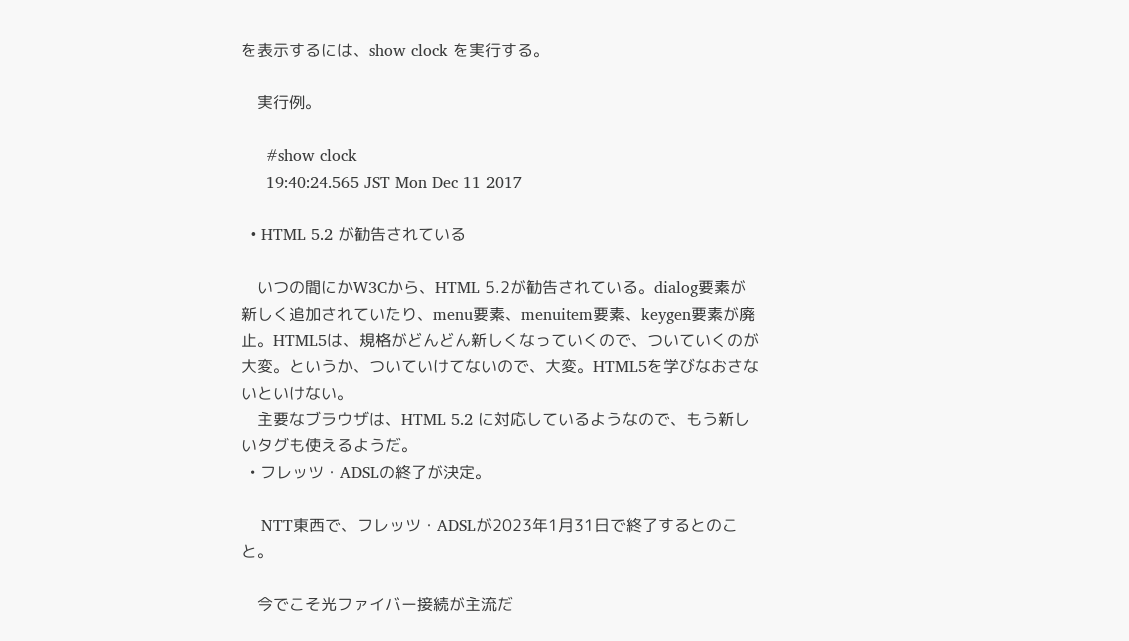を表示するには、show clock を実行する。

    実行例。

     #show clock
     19:40:24.565 JST Mon Dec 11 2017

  • HTML 5.2 が勧告されている

    いつの間にかW3Cから、HTML 5.2が勧告されている。dialog要素が新しく追加されていたり、menu要素、menuitem要素、keygen要素が廃止。HTML5は、規格がどんどん新しくなっていくので、ついていくのが大変。というか、ついていけてないので、大変。HTML5を学びなおさないといけない。
    主要なブラウザは、HTML 5.2 に対応しているようなので、もう新しいタグも使えるようだ。
  • フレッツ・ADSLの終了が決定。

    NTT東西で、フレッツ・ADSLが2023年1月31日で終了するとのこと。

    今でこそ光ファイバー接続が主流だ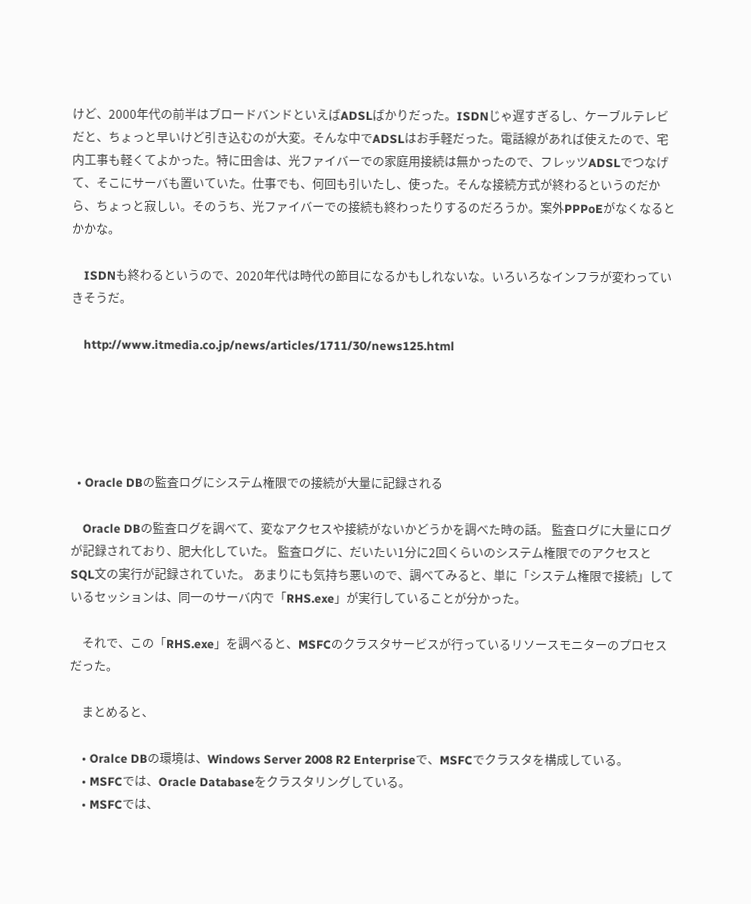けど、2000年代の前半はブロードバンドといえばADSLばかりだった。ISDNじゃ遅すぎるし、ケーブルテレビだと、ちょっと早いけど引き込むのが大変。そんな中でADSLはお手軽だった。電話線があれば使えたので、宅内工事も軽くてよかった。特に田舎は、光ファイバーでの家庭用接続は無かったので、フレッツADSLでつなげて、そこにサーバも置いていた。仕事でも、何回も引いたし、使った。そんな接続方式が終わるというのだから、ちょっと寂しい。そのうち、光ファイバーでの接続も終わったりするのだろうか。案外PPPoEがなくなるとかかな。

    ISDNも終わるというので、2020年代は時代の節目になるかもしれないな。いろいろなインフラが変わっていきそうだ。

    http://www.itmedia.co.jp/news/articles/1711/30/news125.html





  • Oracle DBの監査ログにシステム権限での接続が大量に記録される

    Oracle DBの監査ログを調べて、変なアクセスや接続がないかどうかを調べた時の話。 監査ログに大量にログが記録されており、肥大化していた。 監査ログに、だいたい1分に2回くらいのシステム権限でのアクセスとSQL文の実行が記録されていた。 あまりにも気持ち悪いので、調べてみると、単に「システム権限で接続」しているセッションは、同一のサーバ内で「RHS.exe」が実行していることが分かった。

    それで、この「RHS.exe」を調べると、MSFCのクラスタサービスが行っているリソースモニターのプロセスだった。

    まとめると、

    • Oralce DBの環境は、Windows Server 2008 R2 Enterpriseで、MSFCでクラスタを構成している。
    • MSFCでは、Oracle Databaseをクラスタリングしている。
    • MSFCでは、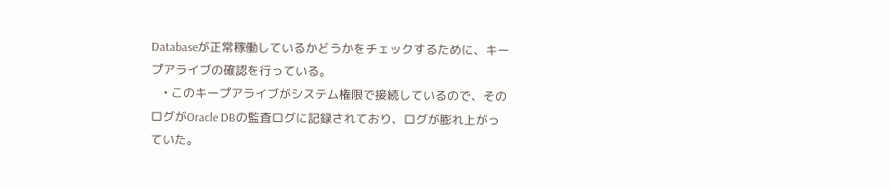Databaseが正常稼働しているかどうかをチェックするために、キープアライブの確認を行っている。
    • このキープアライブがシステム権限で接続しているので、そのログがOracle DBの監査ログに記録されており、ログが膨れ上がっていた。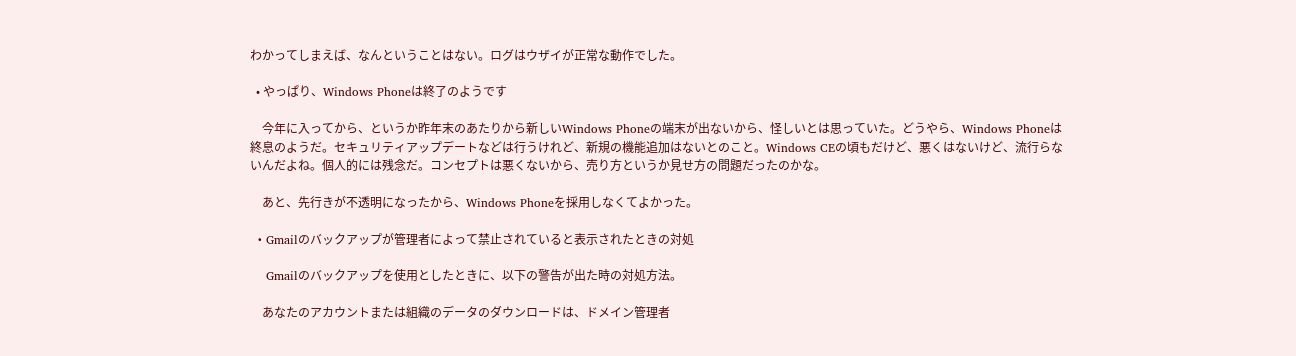わかってしまえば、なんということはない。ログはウザイが正常な動作でした。

  • やっぱり、Windows Phoneは終了のようです

    今年に入ってから、というか昨年末のあたりから新しいWindows Phoneの端末が出ないから、怪しいとは思っていた。どうやら、Windows Phoneは終息のようだ。セキュリティアップデートなどは行うけれど、新規の機能追加はないとのこと。Windows CEの頃もだけど、悪くはないけど、流行らないんだよね。個人的には残念だ。コンセプトは悪くないから、売り方というか見せ方の問題だったのかな。

    あと、先行きが不透明になったから、Windows Phoneを採用しなくてよかった。

  • Gmailのバックアップが管理者によって禁止されていると表示されたときの対処

    Gmailのバックアップを使用としたときに、以下の警告が出た時の対処方法。

    あなたのアカウントまたは組織のデータのダウンロードは、ドメイン管理者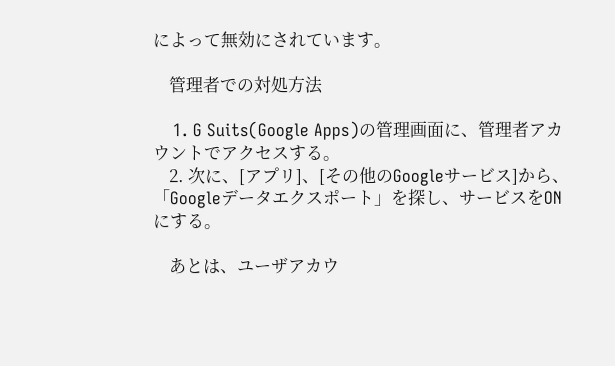によって無効にされています。

    管理者での対処方法

    1. G Suits(Google Apps)の管理画面に、管理者アカウントでアクセスする。
    2. 次に、[アプリ]、[その他のGoogleサービス]から、「Googleデータエクスポート」を探し、サービスをONにする。

    あとは、ユーザアカウ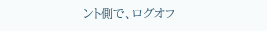ント側で、ログオフ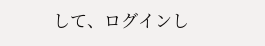して、ログインし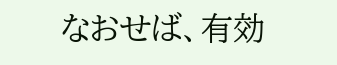なおせば、有効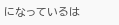になっているは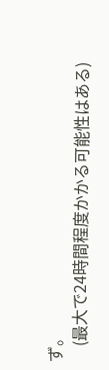ず。
    (最大で24時間程度かかる可能性はある)